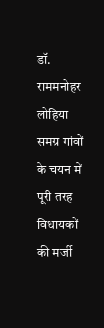डॉ. राममनोहर लोहिया समग्र गांवों के चयन में पूरी तरह विधायकों की मर्जी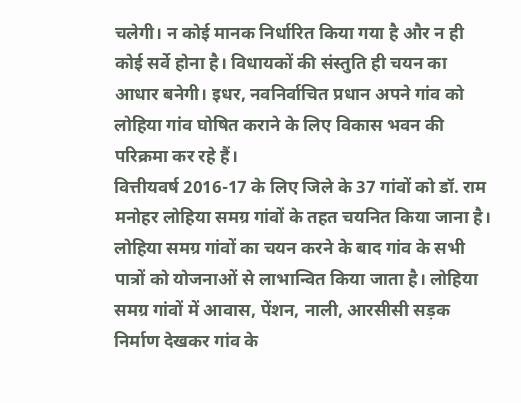चलेगी। न कोई मानक निर्धारित किया गया है और न ही कोई सर्वे होना है। विधायकों की संस्तुति ही चयन का आधार बनेगी। इधर, नवनिर्वाचित प्रधान अपने गांव को लोहिया गांव घोषित कराने के लिए विकास भवन की परिक्रमा कर रहे हैं।
वित्तीयवर्ष 2016-17 के लिए जिले के 37 गांवों को डॉ. राम मनोहर लोहिया समग्र गांवों के तहत चयनित किया जाना है। लोहिया समग्र गांवों का चयन करने के बाद गांव के सभी पात्रों को योजनाओं से लाभान्वित किया जाता है। लोहिया समग्र गांवों में आवास, पेंशन, नाली, आरसीसी सड़क निर्माण देखकर गांव के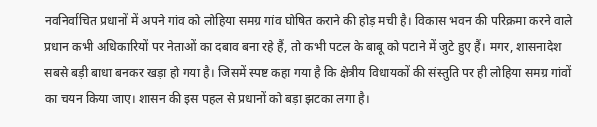नवनिर्वाचित प्रधानों में अपने गांव को लोहिया समग्र गांव घोषित कराने की होड़ मची है। विकास भवन की परिक्रमा करने वाले प्रधान कभी अधिकारियों पर नेताओं का दबाव बना रहे हैं, तो कभी पटल के बाबू को पटाने में जुटे हुए हैं। मगर, शासनादेश सबसे बड़ी बाधा बनकर खड़ा हो गया है। जिसमें स्पष्ट कहा गया है कि क्षेत्रीय विधायकों की संस्तुति पर ही लोहिया समग्र गांवों का चयन किया जाए। शासन की इस पहल से प्रधानों को बड़ा झटका लगा है।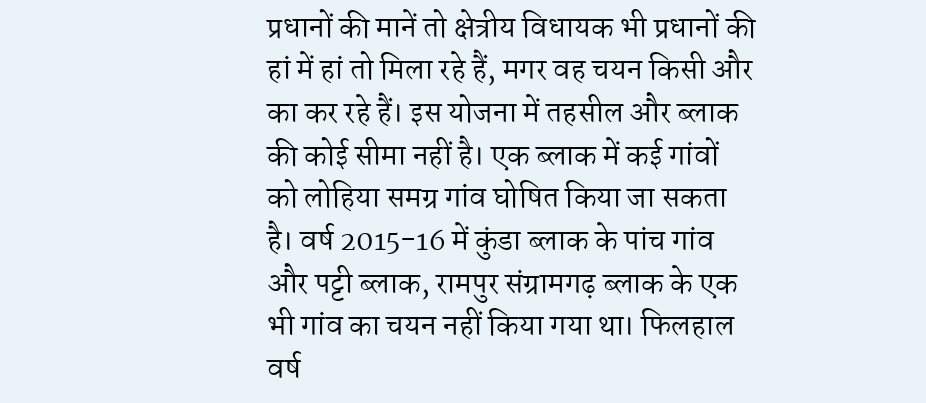प्रधानों की मानें तो क्षेत्रीय विधायक भी प्रधानों की हां में हां तो मिला रहे हैं, मगर वह चयन किसी और का कर रहे हैं। इस योजना में तहसील और ब्लाक की कोई सीमा नहीं है। एक ब्लाक में कई गांवों को लोहिया समग्र गांव घोषित किया जा सकता है। वर्ष 2015-16 में कुंडा ब्लाक के पांच गांव और पट्टी ब्लाक, रामपुर संग्रामगढ़ ब्लाक के एक भी गांव का चयन नहीं किया गया था। फिलहाल वर्ष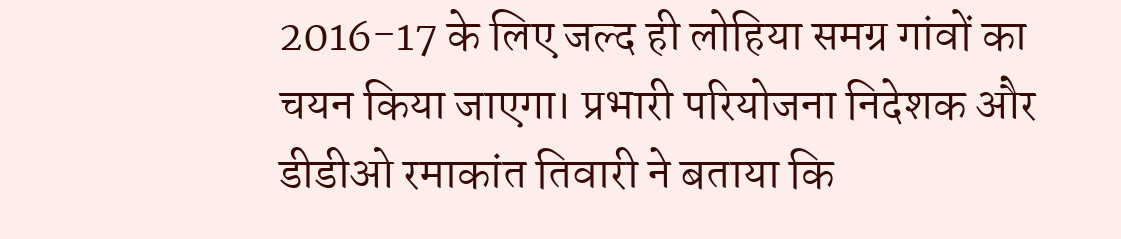2016-17 के लिए जल्द ही लोहिया समग्र गांवों का चयन किया जाएगा। प्रभारी परियोजना निदेशक और डीडीओ रमाकांत तिवारी ने बताया कि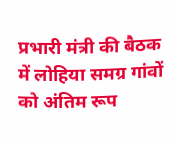प्रभारी मंत्री की बैठक में लोहिया समग्र गांवों को अंतिम रूप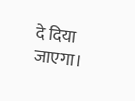दे दिया जाएगा।